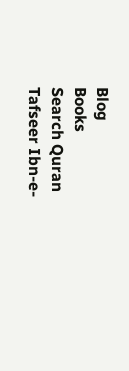Blog
Books
Search Quran
Tafseer Ibn-e-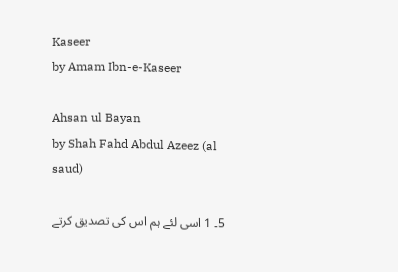Kaseer
by Amam Ibn-e-Kaseer

Ahsan ul Bayan
by Shah Fahd Abdul Azeez (al saud)

5۔ 1 اسی لئے ہم اس کی تصدیق کرتے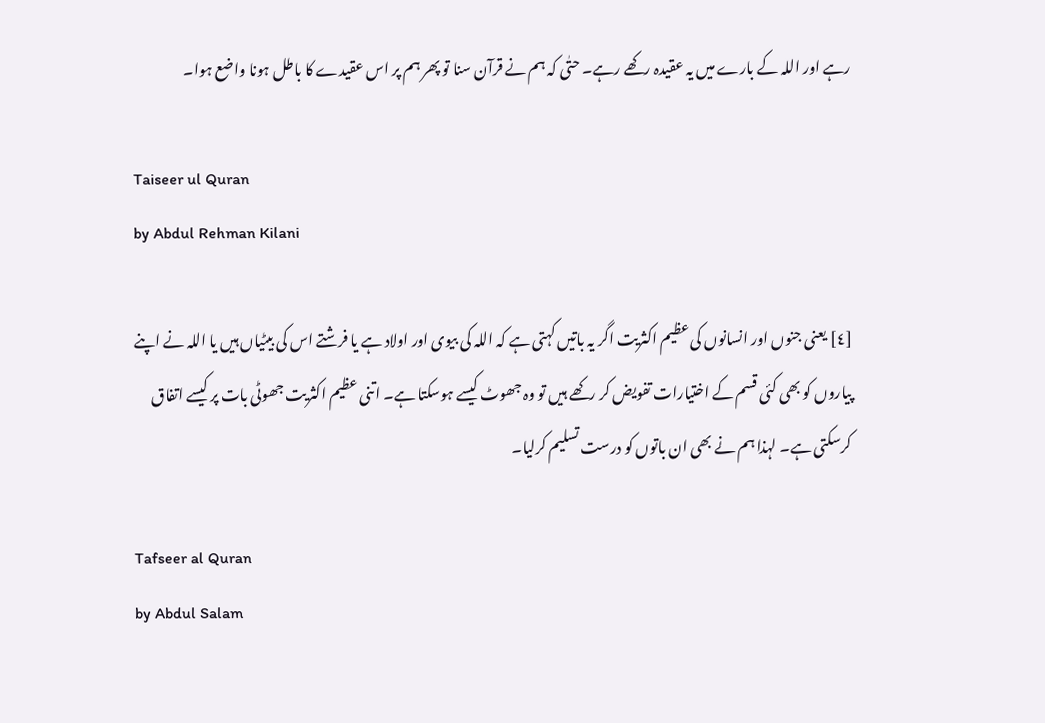رہے اور اللہ کے بارے میں یہ عقیدہ رکھے رہے۔ حتٰی کہ ہم نے قرآن سنا تو پھر ہم پر اس عقیدے کا باطل ہونا واضع ہوا۔

Taiseer ul Quran
by Abdul Rehman Kilani

[٤] یعنی جنوں اور انسانوں کی عظیم اکثریت اگر یہ باتیں کہتی ہے کہ اللہ کی بیوی اور اولاد ہے یا فرشتے اس کی بیٹیاں ہیں یا اللہ نے اپنے پیاروں کو بھی کئی قسم کے اختیارات تفویض کر رکھے ہیں تو وہ جھوٹ کیسے ہوسکتا ہے۔ اتنی عظیم اکثریت جھوٹی بات پر کیسے اتفاق کرسکتی ہے۔ لہذا ہم نے بھی ان باتوں کو درست تسلیم کرلیا۔

Tafseer al Quran
by Abdul Salam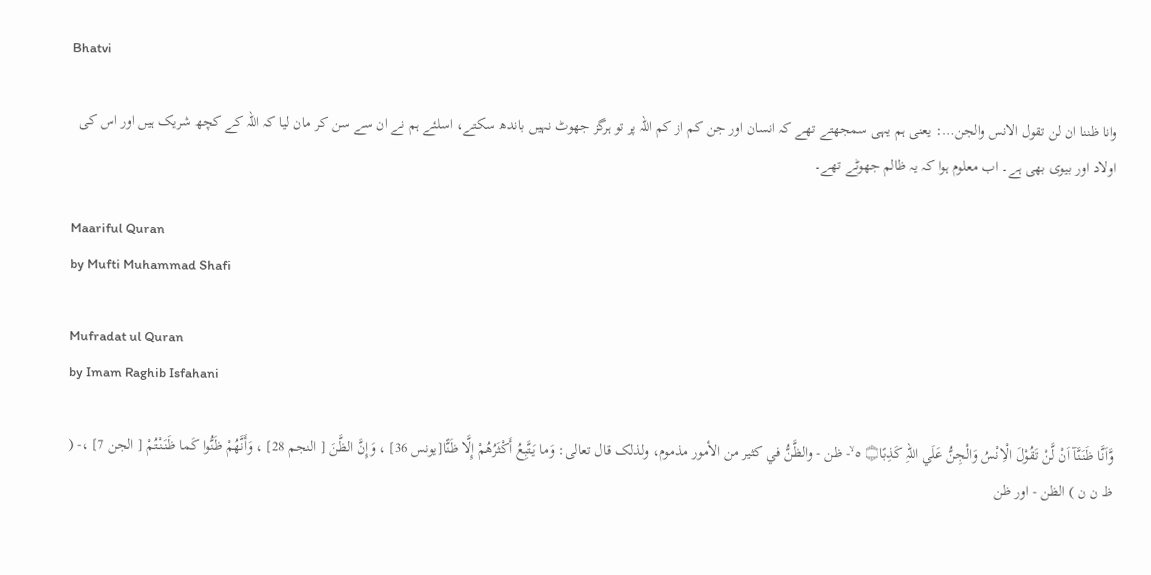Bhatvi

وانا ظننا ان لن تقول الانس والجن…: یعنی ہم یہی سمجھتے تھے کہ انسان اور جن کم از کم اللہ پر تو ہرگز جھوٹ نہیں باندھ سکتے، اسلئے ہم نے ان سے سن کر مان لیا کہ اللہ کے کچھ شریک ہیں اور اس کی اولاد اور بیوی بھی ہے۔ اب معلوم ہوا کہ یہ ظالم جھوٹے تھے۔

Maariful Quran
by Mufti Muhammad Shafi

Mufradat ul Quran
by Imam Raghib Isfahani

وَّاَنَّا ظَنَنَّآ اَنْ لَّنْ تَقُوْلَ الْاِنْسُ وَالْجِنُّ عَلَي اللہِ كَذِبًا۝ ٥ ۙ- ظن - والظَّنُّ في كثير من الأمور مذموم، ولذلک قال تعالی: وَما يَتَّبِعُ أَكْثَرُهُمْ إِلَّا ظَنًّا[يونس 36] ، وَإِنَّ الظَّنَ [ النجم 28] ، وَأَنَّهُمْ ظَنُّوا كَما ظَنَنْتُمْ [ الجن 7] ،- ( ظ ن ن ) الظن - اور ظن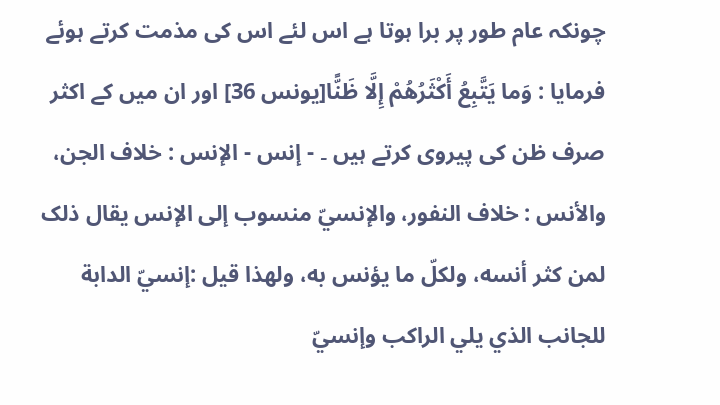چونکہ عام طور پر برا ہوتا ہے اس لئے اس کی مذمت کرتے ہوئے فرمایا : وَما يَتَّبِعُ أَكْثَرُهُمْ إِلَّا ظَنًّا[يونس 36] اور ان میں کے اکثر صرف ظن کی پیروی کرتے ہیں ۔ - إنس - الإنس : خلاف الجن، والأنس : خلاف النفور، والإنسيّ منسوب إلى الإنس يقال ذلک لمن کثر أنسه، ولكلّ ما يؤنس به، ولهذا قيل :إنسيّ الدابة للجانب الذي يلي الراکب وإنسيّ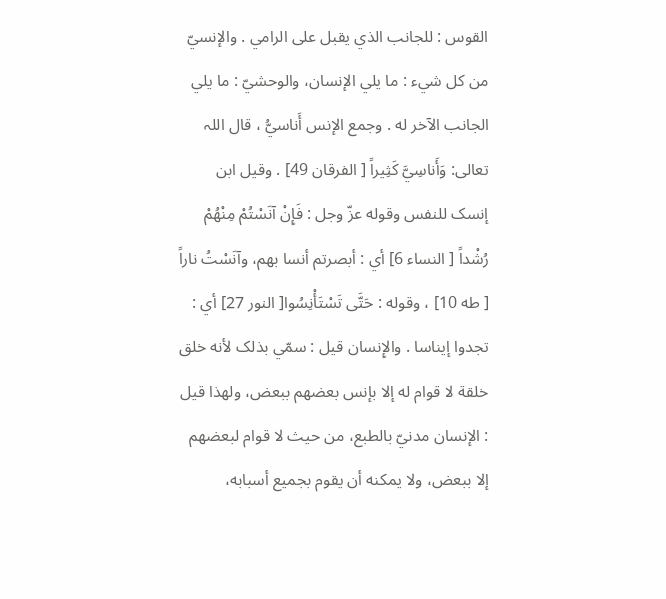القوس : للجانب الذي يقبل علی الرامي . والإنسيّ من کل شيء : ما يلي الإنسان، والوحشيّ : ما يلي الجانب الآخر له . وجمع الإنس أَناسيُّ ، قال اللہ تعالی: وَأَناسِيَّ كَثِيراً [ الفرقان 49] . وقیل ابن إنسک للنفس وقوله عزّ وجل : فَإِنْ آنَسْتُمْ مِنْهُمْ رُشْداً [ النساء 6] أي : أبصرتم أنسا بهم، وآنَسْتُ ناراً [ طه 10] ، وقوله : حَتَّى تَسْتَأْنِسُوا[ النور 27] أي : تجدوا إيناسا . والإِنسان قيل : سمّي بذلک لأنه خلق خلقة لا قوام له إلا بإنس بعضهم ببعض، ولهذا قيل : الإنسان مدنيّ بالطبع، من حيث لا قوام لبعضهم إلا ببعض، ولا يمكنه أن يقوم بجمیع أسبابه،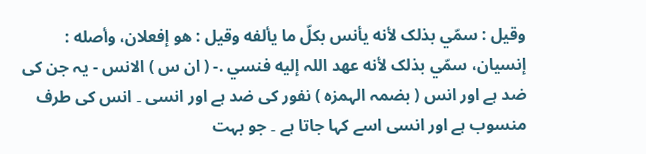وقیل : سمّي بذلک لأنه يأنس بكلّ ما يألفه وقیل : هو إفعلان، وأصله : إنسیان، سمّي بذلک لأنه عهد اللہ إليه فنسي .- ( ان س ) الانس - یہ جن کی ضد ہے اور انس ( بضمہ الہمزہ ) نفور کی ضد ہے اور انسی ۔ انس کی طرف منسوب ہے اور انسی اسے کہا جاتا ہے ۔ جو بہت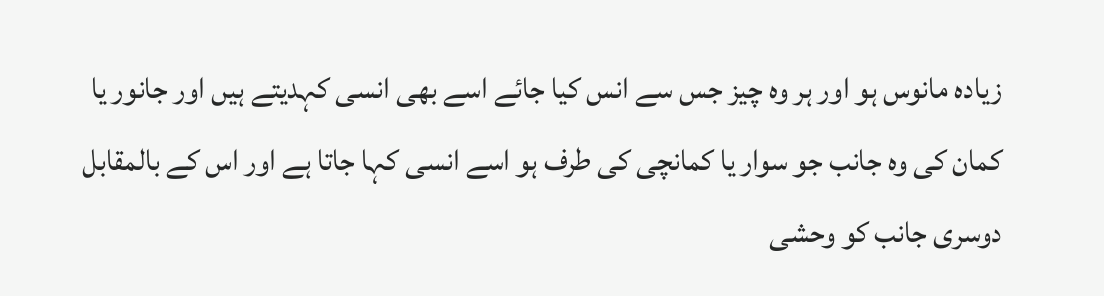زیادہ مانوس ہو اور ہر وہ چیز جس سے انس کیا جائے اسے بھی انسی کہدیتے ہیں اور جانور یا کمان کی وہ جانب جو سوار یا کمانچی کی طرف ہو اسے انسی کہا جاتا ہے اور اس کے بالمقابل دوسری جانب کو وحشی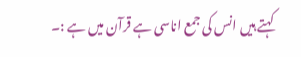کہتے ہیں انس کی جمع اناسی ہے قرآن میں ہے :۔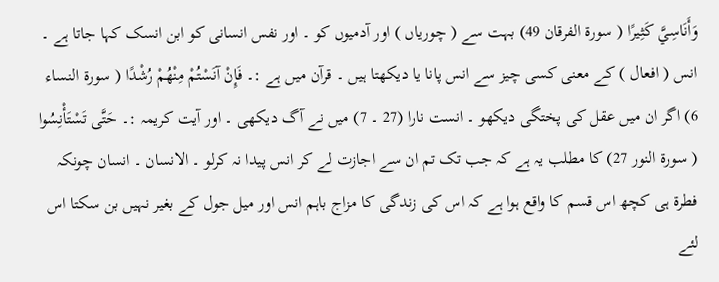وَأَنَاسِيَّ كَثِيرًا ( سورة الفرقان 49) بہت سے ( چوریاں ) اور آدمیوں کو ۔ اور نفس انسانی کو ابن انسک کہا جاتا ہے ۔ انس ( افعال ) کے معنی کسی چیز سے انس پانا یا دیکھتا ہیں ۔ قرآن میں ہے :۔ فَإِنْ آنَسْتُمْ مِنْهُمْ رُشْدًا ( سورة النساء 6) اگر ان میں عقل کی پختگی دیکھو ۔ انست نارا (27 ۔ 7) میں نے آگ دیکھی ۔ اور آیت کریمہ :۔ حَتَّى تَسْتَأْنِسُوا ( سورة النور 27) کا مطلب یہ ہے کہ جب تک تم ان سے اجازت لے کر انس پیدا نہ کرلو ۔ الانسان ۔ انسان چونکہ فطرۃ ہی کچھ اس قسم کا واقع ہوا ہے کہ اس کی زندگی کا مزاج باہم انس اور میل جول کے بغیر نہیں بن سکتا اس لئے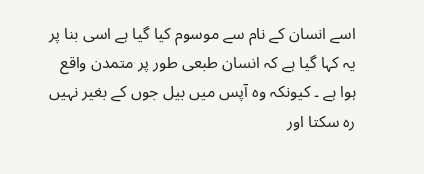اسے انسان کے نام سے موسوم کیا گیا ہے اسی بنا پر یہ کہا گیا ہے کہ انسان طبعی طور پر متمدن واقع ہوا ہے ۔ کیونکہ وہ آپس میں بیل جوں کے بغیر نہیں رہ سکتا اور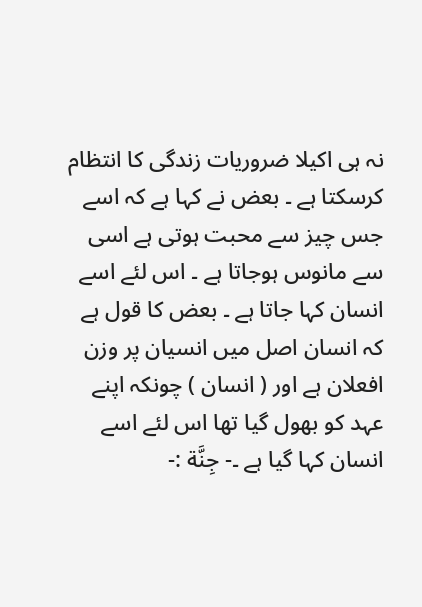نہ ہی اکیلا ضروریات زندگی کا انتظام کرسکتا ہے ۔ بعض نے کہا ہے کہ اسے جس چیز سے محبت ہوتی ہے اسی سے مانوس ہوجاتا ہے ۔ اس لئے اسے انسان کہا جاتا ہے ۔ بعض کا قول ہے کہ انسان اصل میں انسیان پر وزن افعلان ہے اور ( انسان ) چونکہ اپنے عہد کو بھول گیا تھا اس لئے اسے انسان کہا گیا ہے ۔- جِنَّة :-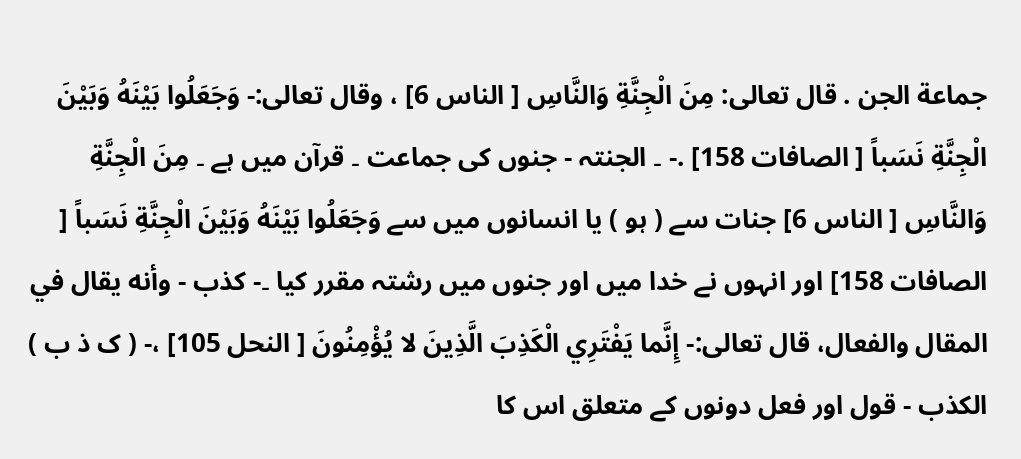جماعة الجن . قال تعالی: مِنَ الْجِنَّةِ وَالنَّاسِ [ الناس 6] ، وقال تعالی:- وَجَعَلُوا بَيْنَهُ وَبَيْنَ الْجِنَّةِ نَسَباً [ الصافات 158] .- ۔ الجنتہ - جنوں کی جماعت ۔ قرآن میں ہے ۔ مِنَ الْجِنَّةِ وَالنَّاسِ [ الناس 6] جنات سے ( ہو ) یا انسانوں میں سے وَجَعَلُوا بَيْنَهُ وَبَيْنَ الْجِنَّةِ نَسَباً [ الصافات 158] اور انہوں نے خدا میں اور جنوں میں رشتہ مقرر کیا ۔- كذب - وأنه يقال في المقال والفعال، قال تعالی:- إِنَّما يَفْتَرِي الْكَذِبَ الَّذِينَ لا يُؤْمِنُونَ [ النحل 105] ،- ( ک ذ ب ) الکذب - قول اور فعل دونوں کے متعلق اس کا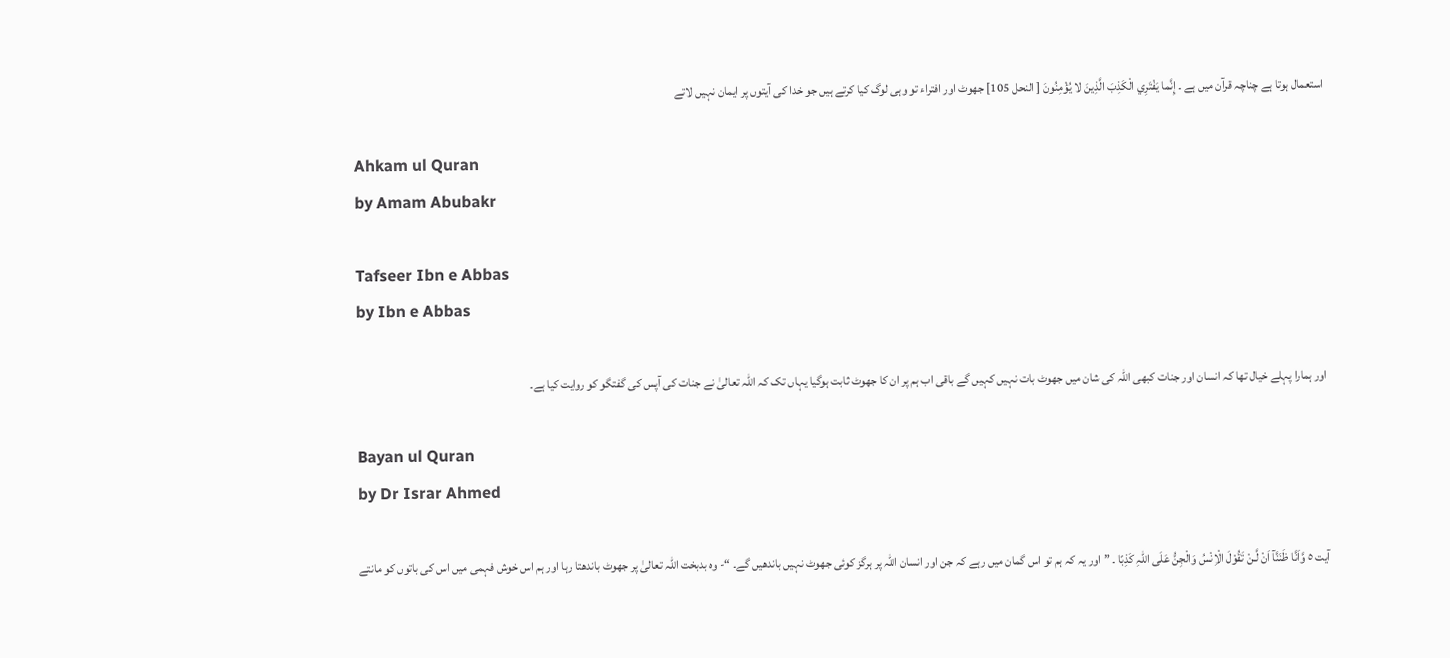استعمال ہوتا ہے چناچہ قرآن میں ہے ۔ إِنَّما يَفْتَرِي الْكَذِبَ الَّذِينَ لا يُؤْمِنُونَ [ النحل 105] جھوٹ اور افتراء تو وہی لوگ کیا کرتے ہیں جو خدا کی آیتوں پر ایمان نہیں لاتے

Ahkam ul Quran
by Amam Abubakr

Tafseer Ibn e Abbas
by Ibn e Abbas

اور ہمارا پہلے خیال تھا کہ انسان اور جنات کبھی اللہ کی شان میں جھوٹ بات نہیں کہیں گے باقی اب ہم پر ان کا جھوٹ ثابت ہوگیا یہاں تک کہ اللہ تعالیٰ نے جنات کی آپس کی گفتگو کو روایت کیا ہے۔

Bayan ul Quran
by Dr Israr Ahmed

آیت ٥ وَّاَنَّا ظَنَنَّآ اَنْ لَّـنْ تَقُوْلَ الْاِنْسُ وَالْجِنُّ عَلَی اللّٰہِ کَذِبًا ۔ ” اور یہ کہ ہم تو اس گمان میں رہے کہ جن اور انسان اللہ پر ہرگز کوئی جھوٹ نہیں باندھیں گے۔ “- وہ بدبخت اللہ تعالیٰ پر جھوٹ باندھتا رہا اور ہم اس خوش فہمی میں اس کی باتوں کو مانتے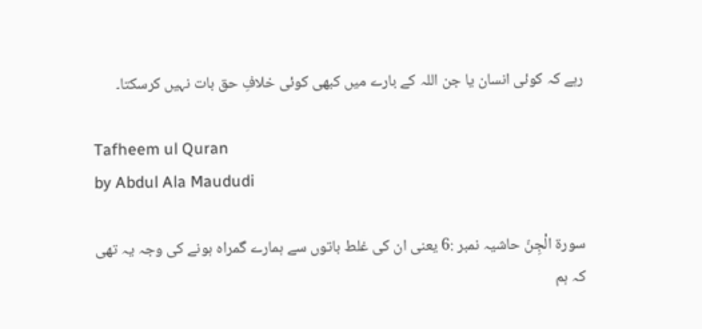رہے کہ کوئی انسان یا جن اللہ کے بارے میں کبھی کوئی خلافِ حق بات نہیں کرسکتا۔

Tafheem ul Quran
by Abdul Ala Maududi

سورة الْجِنّ حاشیہ نمبر :6 یعنی ان کی غلط باتوں سے ہمارے گمراہ ہونے کی وجہ یہ تھی کہ ہم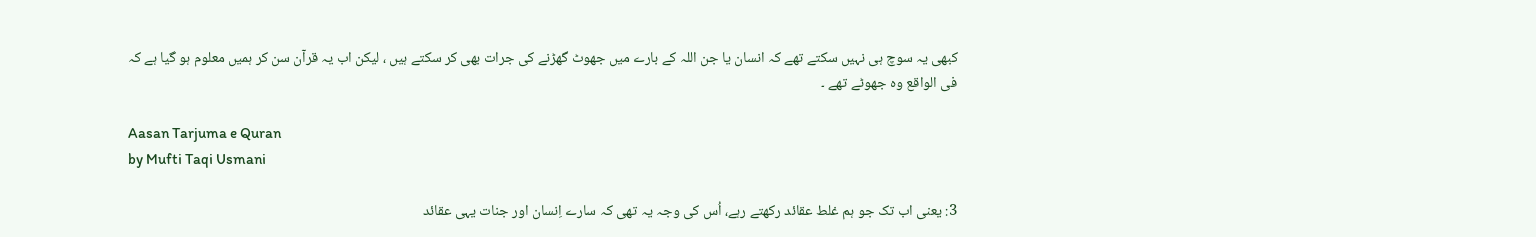کبھی یہ سوچ ہی نہیں سکتے تھے کہ انسان یا جن اللہ کے بارے میں جھوٹ گھڑنے کی جرات بھی کر سکتے ہیں ، لیکن اب یہ قرآن سن کر ہمیں معلوم ہو گیا ہے کہ فی الواقع وہ جھوٹے تھے ۔

Aasan Tarjuma e Quran
by Mufti Taqi Usmani

3: یعنی اب تک جو ہم غلط عقائد رکھتے رہے، اُس کی وجہ یہ تھی کہ سارے اِنسان اور جنات یہی عقائد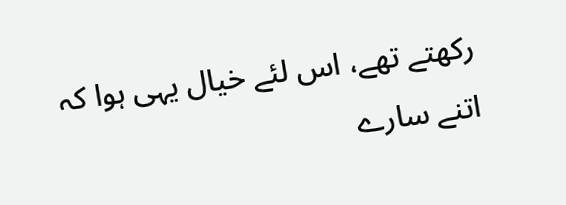رکھتے تھے، اس لئے خیال یہی ہوا کہ اتنے سارے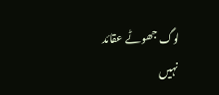لوگ جھوٹے عقائد نہیں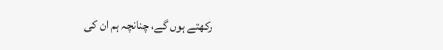رکھتے ہوں گے، چنانچہ ہم ان کی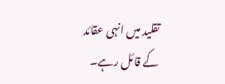تقلید میں انہی عقائد کے قائل رہے۔